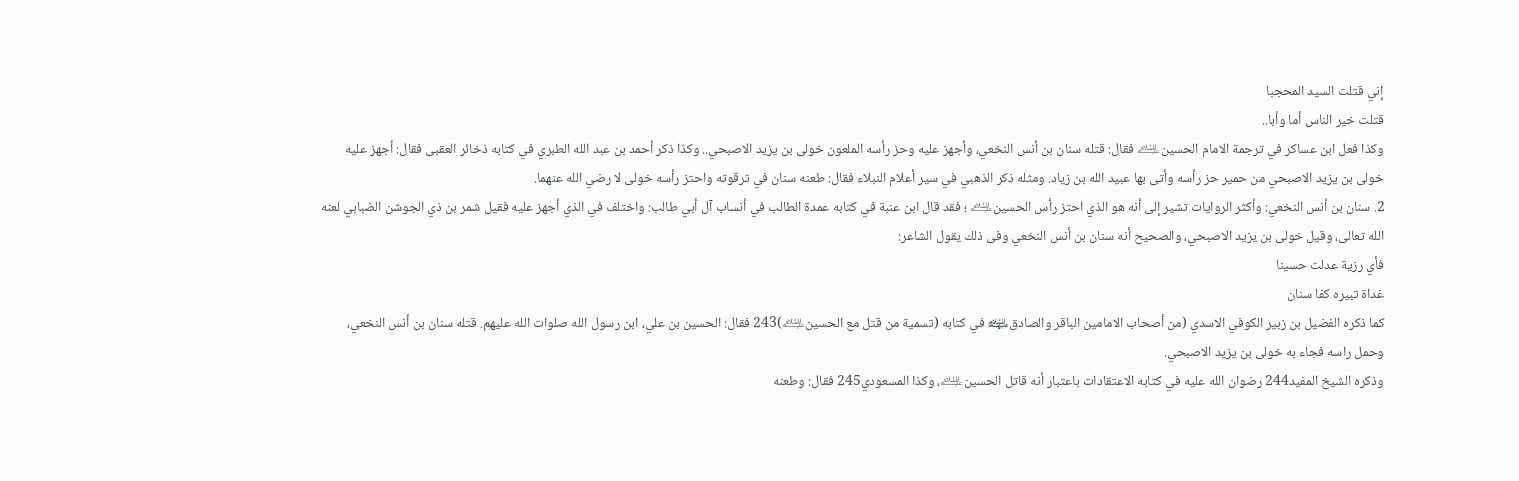إني قتلت السيد المحجبا
قتلت خير الناس أما وأبا..
وكذا فعل ابن عساكر في ترجمة الامام الحسين﵇ فقال: قتله سنان بن أنس النخعي، وأجهز عليه وحز رأسه الملعون خولى بن يزيد الاصبحي.. وكذا ذكر أحمد بن عبد الله الطبري في كتابه ذخائر العقبى فقال: أجهز عليه خولى بن يزيد الاصبحي من حمير حز رأسه وأتى بها عبيد الله بن زياد. ومثله ذكر الذهبي في سير أعلام النبلاء فقال: طعنه سنان في ترقوته واحتز رأسه خولى لا رضي الله عنهما.
2. سنان بن أنس النخعي: وأكثر الروايات تشير إلى أنه هو الذي احتز رأس الحسين﵇ ؛ فقد قال ابن عنبة في كتابه عمدة الطالب في أنساب آل أبي طالب: واختلف في الذي أجهز عليه فقيل شمر بن ذي الجوشن الضبابي لعنه الله تعالى، وقيل خولى بن يزيد الاصبحي، والصحيح أنه سنان بن أنس النخعي وفى ذلك يقول الشاعر:
فأي رزية عدلت حسينا
غداة تبيره كفا سنان
كما ذكره الفضيل بن زبير الكوفي الاسدي (من أصحاب الامامين الباقر والصادق﵉ في كتابه (تسمية من قتل مع الحسين﵇)243 فقال: الحسين بن علي، ابن رسول الله صلوات الله عليهم. قتله سنان بن أنس النخعي، وحمل راسه فجاء به خولى بن يزيد الاصبحي.
وذكره الشيخ المفيد244 رضوان الله عليه في كتابه الاعتقادات باعتبار أنه قاتل الحسين﵇، وكذا المسعودي245 فقال: وطعنه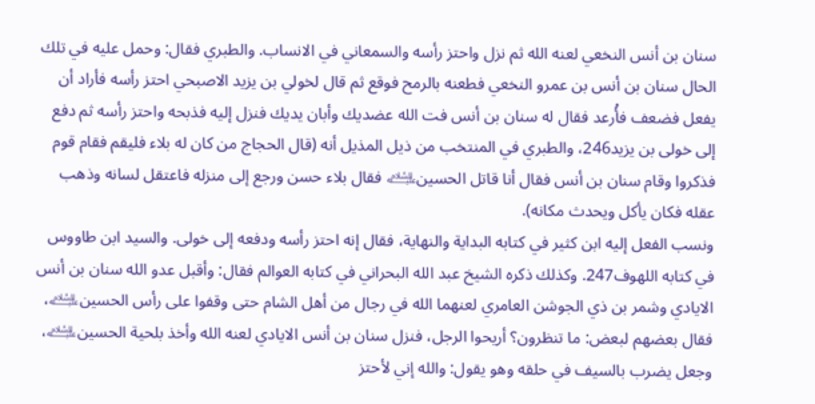سنان بن أنس النخعي لعنه الله ثم نزل واحتز رأسه والسمعاني في الانساب. والطبري فقال: وحمل عليه في تلك الحال سنان بن أنس بن عمرو النخعي فطعنه بالرمح فوقع ثم قال لخولي بن يزيد الاصبحي احتز رأسه فأراد أن يفعل فضعف فأُرعد فقال له سنان بن أنس فت الله عضديك وأبان يديك فنزل إليه فذبحه واحتز رأسه ثم دفع إلى خولى بن يزيد246، والطبري في المنتخب من ذيل المذيل أنه (قال الحجاج من كان له بلاء فليقم فقام قوم فذكروا وقام سنان بن أنس فقال أنا قاتل الحسين﵇ فقال بلاء حسن ورجع إلى منزله فاعتقل لسانه وذهب عقله فكان يأكل ويحدث مكانه).
ونسب الفعل إليه ابن كثير في كتابه البداية والنهاية، فقال إنه احتز رأسه ودفعه إلى خولى. والسيد ابن طاووس في كتابه اللهوف247. وكذلك ذكره الشيخ عبد الله البحراني في كتابه العوالم فقال: وأقبل عدو الله سنان بن أنس الايادي وشمر بن ذي الجوشن العامري لعنهما الله في رجال من أهل الشام حتى وقفوا على رأس الحسين﵇، فقال بعضهم لبعض: ما تنظرون؟ أريحوا الرجل، فنزل سنان بن أنس الايادي لعنه الله وأخذ بلحية الحسين﵇، وجعل يضرب بالسيف في حلقه وهو يقول: والله إني لأحتز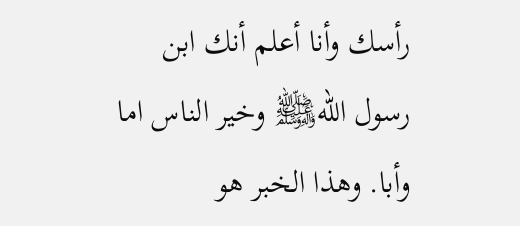رأسك وأنا أعلم أنك ابن رسول الله﵌ وخير الناس اما وأبا. وهذا الخبر هو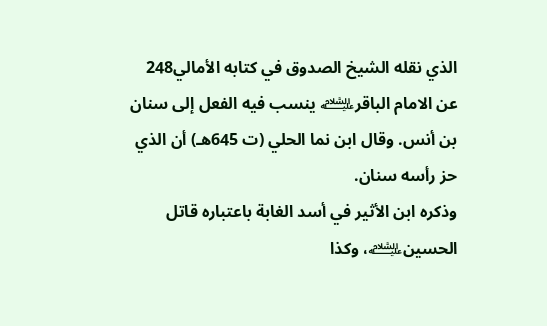الذي نقله الشيخ الصدوق في كتابه الأمالي248 عن الامام الباقر﵇ ينسب فيه الفعل إلى سنان بن أنس. وقال ابن نما الحلي (ت 645هـ) أن الذي حز رأسه سنان.
وذكره ابن الأثير في أسد الغابة باعتباره قاتل الحسين﵇، وكذا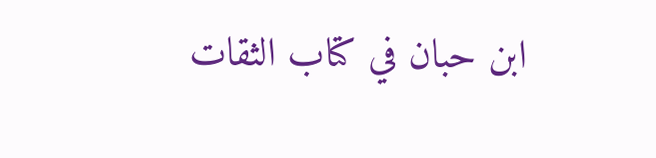ابن حبان في كتاب الثقات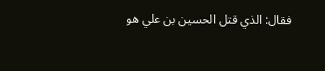فقال: الذي قتل الحسين بن علي هو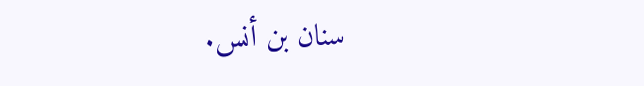سنان بن أنس.